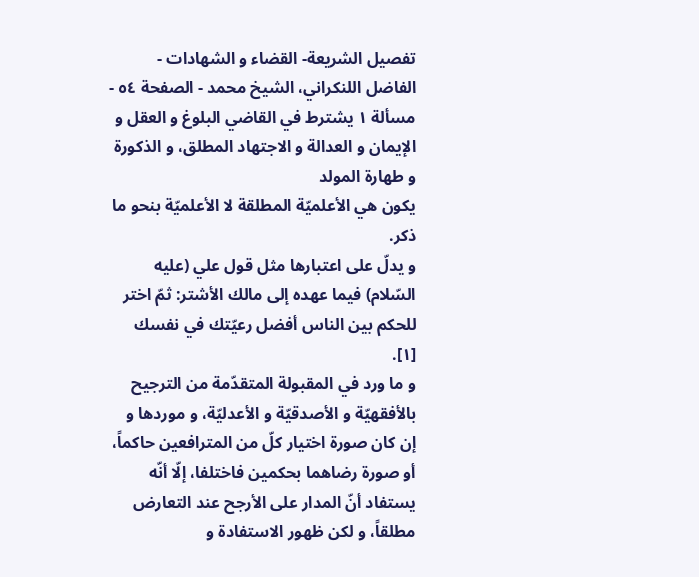تفصيل الشريعة- القضاء و الشهادات - الفاضل اللنكراني، الشيخ محمد - الصفحة ٥٤ - مسألة ١ يشترط في القاضي البلوغ و العقل و الإيمان و العدالة و الاجتهاد المطلق، و الذكورة و طهارة المولد
يكون هي الأعلميّة المطلقة لا الأعلميّة بنحو ما ذكر.
و يدلّ على اعتبارها مثل قول علي (عليه السّلام) فيما عهده إلى مالك الأشتر: ثمّ اختر للحكم بين الناس أفضل رعيّتك في نفسك [١].
و ما ورد في المقبولة المتقدّمة من الترجيح بالأفقهيّة و الأصدقيّة و الأعدليّة، و موردها و إن كان صورة اختيار كلّ من المترافعين حاكماً، أو صورة رضاهما بحكمين فاختلفا، إلّا أنّه يستفاد أنّ المدار على الأرجح عند التعارض مطلقاً، و لكن ظهور الاستفادة و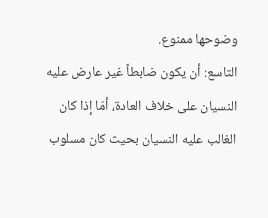وضوحها ممنوع.
التاسع: أن يكون ضابطاً غير عارض عليه النسيان على خلاف العادة، أمّا إذا كان الغالب عليه النسيان بحيث كان مسلوب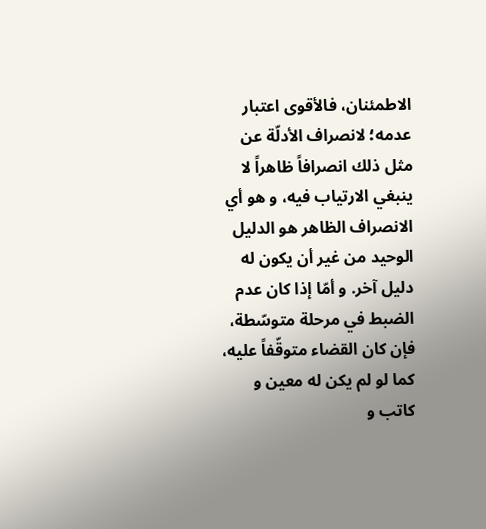الاطمئنان، فالأقوى اعتبار عدمه؛ لانصراف الأدلّة عن مثل ذلك انصرافاً ظاهراً لا ينبغي الارتياب فيه، و هو أي الانصراف الظاهر هو الدليل الوحيد من غير أن يكون له دليل آخر. و أمّا إذا كان عدم الضبط في مرحلة متوسّطة، فإن كان القضاء متوقّفاً عليه، كما لو لم يكن له معين و كاتب و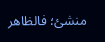منشئ؛ فالظاهر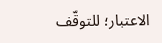الاعتبار؛ للتوقّف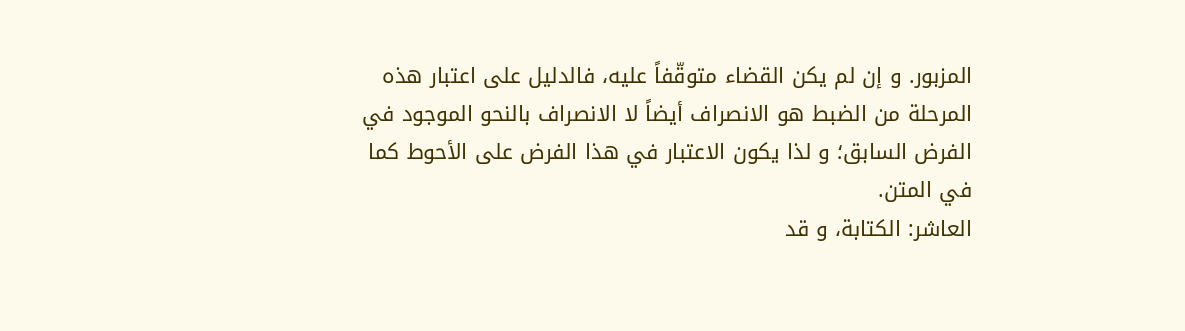المزبور. و إن لم يكن القضاء متوقّفاً عليه، فالدليل على اعتبار هذه المرحلة من الضبط هو الانصراف أيضاً لا الانصراف بالنحو الموجود في الفرض السابق؛ و لذا يكون الاعتبار في هذا الفرض على الأحوط كما في المتن.
العاشر: الكتابة، و قد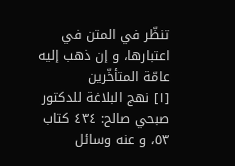تنظّر في المتن في اعتبارها، و إن ذهب إليه عامّة المتأخّرين
[١] نهج البلاغة للدكتور صبحي صالح: ٤٣٤ كتاب ٥٣، و عنه وسائل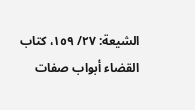الشيعة: ٢٧/ ١٥٩، كتاب القضاء أبواب صفات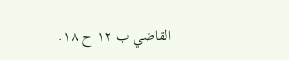القاضي ب ١٢ ح ١٨.